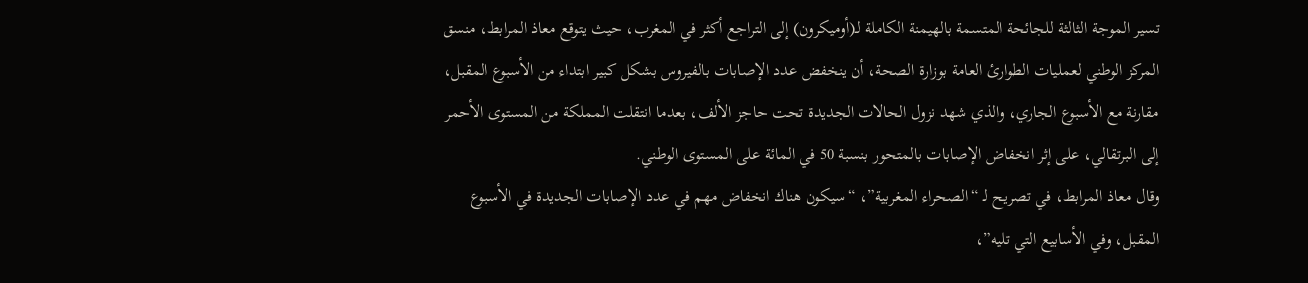تسير الموجة الثالثة للجائحة المتسمة بالهيمنة الكاملة لـ(أوميكرون) إلى التراجع أكثر في المغرب، حيث يتوقع معاذ المرابط، منسق المركز الوطني لعمليات الطوارئ العامة بوزارة الصحة، أن ينخفض عدد الإصابات بالفيروس بشكل كبير ابتداء من الأسبوع المقبل، مقارنة مع الأسبوع الجاري، والذي شهد نزول الحالات الجديدة تحت حاجز الألف، بعدما انتقلت المملكة من المستوى الأحمر إلى البرتقالي، على إثر انخفاض الإصابات بالمتحور بنسبة 50 في المائة على المستوى الوطني.
وقال معاذ المرابط، في تصريح لـ “الصحراء المغربية”، “سيكون هناك انخفاض مهم في عدد الإصابات الجديدة في الأسبوع المقبل، وفي الأسابيع التي تليه”،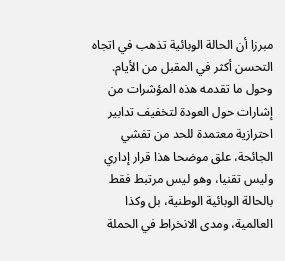مبرزا أن الحالة الوبائية تذهب في اتجاه التحسن أكثر في المقبل من الأيام.
وحول ما تقدمه هذه المؤشرات من إشارات حول العودة لتخفيف تدابير احترازية معتمدة للحد من تفشي الجائحة، علق موضحا هذا قرار إداري وليس تقنيا، وهو ليس مرتبط فقط بالحالة الوبائية الوطنية، بل وكذا العالمية، ومدى الانخراط في الحملة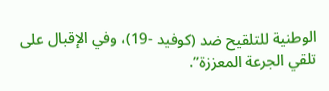الوطنية للتلقيح ضد (كوفيد -19)، وفي الإقبال على تلقي الجرعة المعززة”.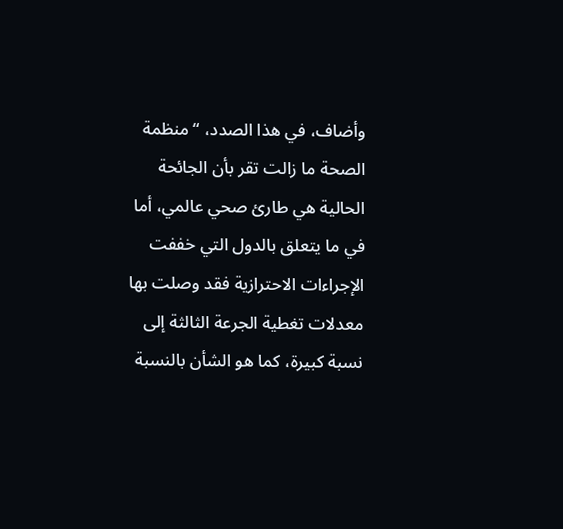وأضاف، في هذا الصدد، “منظمة الصحة ما زالت تقر بأن الجائحة الحالية هي طارئ صحي عالمي، أما في ما يتعلق بالدول التي خففت الإجراءات الاحترازية فقد وصلت بها معدلات تغطية الجرعة الثالثة إلى نسبة كبيرة، كما هو الشأن بالنسبة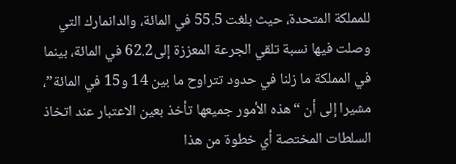للمملكة المتحدة، حيث بلغت 55.5 في المائة، والدانمارك التي وصلت فيها نسبة تلقي الجرعة المعززة إلى62.2 في المائة، بينما في المملكة ما زلنا في حدود تتراوح ما بين 14 و15 في المائة”، مشيرا إلى أن “هذه الأمور جميعها تأخذ بعين الاعتبار عند اتخاذ السلطات المختصة أي خطوة من هذا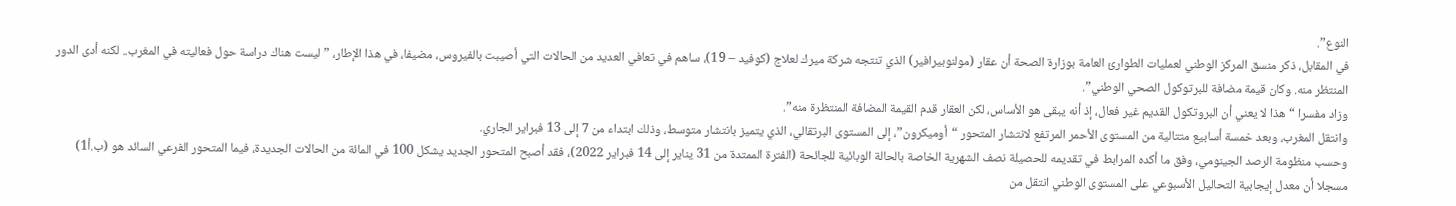النوع”.
في المقابل، ذكر منسق المركز الوطني لعمليات الطوارئ العامة بوزارة الصحة أن عقار (مولنوبيرافير) الذي تنتجه شركة ميرك لعلاج (كوفيد – 19)، ساهم في تعافي العديد من الحالات التي أصيبت بالفيروس، مضيفا، في هذا الإطار، ” ليست هناك دراسة حول فعاليته في المغرب.. لكنه أدى الدور المنتظر منه. وكان قيمة مضافة للبرتوكول الصحي الوطني”.
وزاد مفسرا “هذا لا يعني أن البروتكول القديم غير فعال، إذ أنه يبقى هو الأساس، لكن العقار قدم القيمة المضافة المنتظرة منه”.
وانتقل المغرب، وبعد خمسة أسابيع متتالية من المستوى الأحمر المرتفع لانتشار المتحور “أوميكرون”، إلى المستوى البرتقالي، الذي يتميز بانتشار متوسط، وذلك ابتداء من 7 إلى 13 فبراير الجاري.
وحسب منظومة الرصد الجينومي، وفق ما أكده المرابط في تقديمه للحصيلة نصف الشهرية الخاصة بالحالة الوبائية للجائحة (الفترة الممتدة من 31 يناير إلى 14 فبراير 2022)، فقد أصبح المتحور الجديد يشكل 100 في المائة من الحالات الجديدة، فيما المتحور الفرعي السائد هو (ب.أ1) مسجلا أن معدل إيجابية التحاليل الأسبوعي على المستوى الوطني انتقل من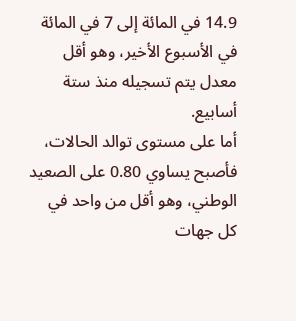14.9 في المائة إلى 7 في المائة في الأسبوع الأخير، وهو أقل معدل يتم تسجيله منذ ستة أسابيع.
أما على مستوى توالد الحالات، فأصبح يساوي 0.80 على الصعيد الوطني، وهو أقل من واحد في كل جهات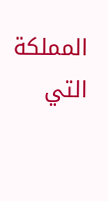المملكة التي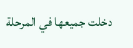دخلت جميعها في المرحلة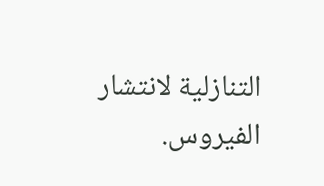التنازلية لانتشار الفيروس.